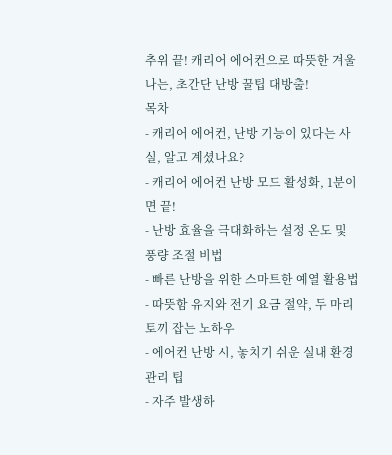추위 끝! 캐리어 에어컨으로 따뜻한 겨울 나는, 초간단 난방 꿀팁 대방출!
목차
- 캐리어 에어컨, 난방 기능이 있다는 사실, 알고 계셨나요?
- 캐리어 에어컨 난방 모드 활성화, 1분이면 끝!
- 난방 효율을 극대화하는 설정 온도 및 풍량 조절 비법
- 빠른 난방을 위한 스마트한 예열 활용법
- 따뜻함 유지와 전기 요금 절약, 두 마리 토끼 잡는 노하우
- 에어컨 난방 시, 놓치기 쉬운 실내 환경 관리 팁
- 자주 발생하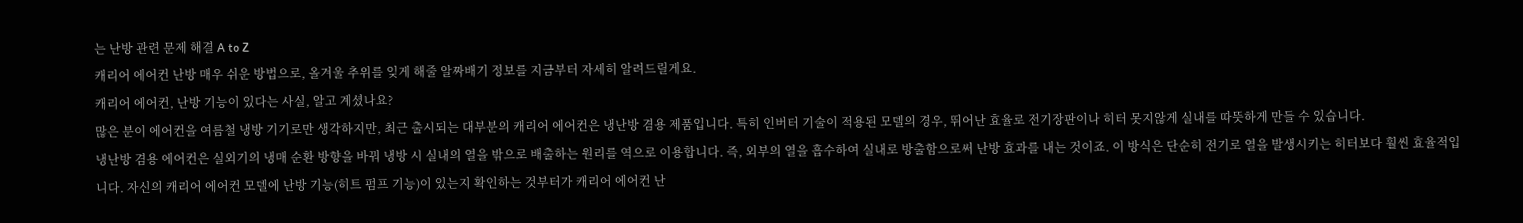는 난방 관련 문제 해결 A to Z
캐리어 에어컨 난방 매우 쉬운 방법으로, 올겨울 추위를 잊게 해줄 알짜배기 정보를 지금부터 자세히 알려드릴게요.
캐리어 에어컨, 난방 기능이 있다는 사실, 알고 계셨나요?
많은 분이 에어컨을 여름철 냉방 기기로만 생각하지만, 최근 출시되는 대부분의 캐리어 에어컨은 냉난방 겸용 제품입니다. 특히 인버터 기술이 적용된 모델의 경우, 뛰어난 효율로 전기장판이나 히터 못지않게 실내를 따뜻하게 만들 수 있습니다.
냉난방 겸용 에어컨은 실외기의 냉매 순환 방향을 바꿔 냉방 시 실내의 열을 밖으로 배출하는 원리를 역으로 이용합니다. 즉, 외부의 열을 흡수하여 실내로 방출함으로써 난방 효과를 내는 것이죠. 이 방식은 단순히 전기로 열을 발생시키는 히터보다 훨씬 효율적입니다. 자신의 캐리어 에어컨 모델에 난방 기능(히트 펌프 기능)이 있는지 확인하는 것부터가 캐리어 에어컨 난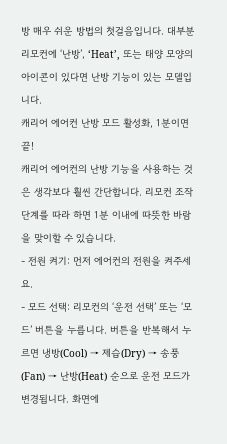방 매우 쉬운 방법의 첫걸음입니다. 대부분 리모컨에 ‘난방’, ‘Heat’, 또는 태양 모양의 아이콘이 있다면 난방 기능이 있는 모델입니다.
캐리어 에어컨 난방 모드 활성화, 1분이면 끝!
캐리어 에어컨의 난방 기능을 사용하는 것은 생각보다 훨씬 간단합니다. 리모컨 조작 단계를 따라 하면 1분 이내에 따뜻한 바람을 맞이할 수 있습니다.
- 전원 켜기: 먼저 에어컨의 전원을 켜주세요.
- 모드 선택: 리모컨의 ‘운전 선택’ 또는 ‘모드’ 버튼을 누릅니다. 버튼을 반복해서 누르면 냉방(Cool) → 제습(Dry) → 송풍(Fan) → 난방(Heat) 순으로 운전 모드가 변경됩니다. 화면에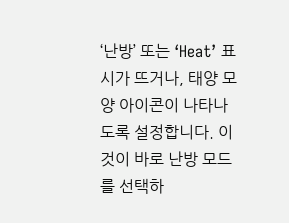‘난방’ 또는 ‘Heat’ 표시가 뜨거나, 태양 모양 아이콘이 나타나도록 설정합니다. 이것이 바로 난방 모드를 선택하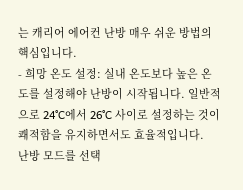는 캐리어 에어컨 난방 매우 쉬운 방법의 핵심입니다.
- 희망 온도 설정: 실내 온도보다 높은 온도를 설정해야 난방이 시작됩니다. 일반적으로 24°C에서 26°C 사이로 설정하는 것이 쾌적함을 유지하면서도 효율적입니다.
난방 모드를 선택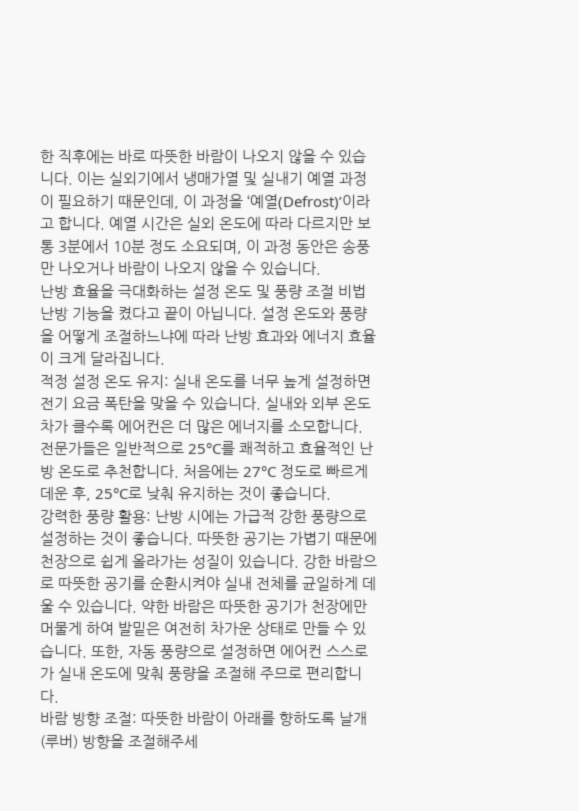한 직후에는 바로 따뜻한 바람이 나오지 않을 수 있습니다. 이는 실외기에서 냉매가열 및 실내기 예열 과정이 필요하기 때문인데, 이 과정을 ‘예열(Defrost)’이라고 합니다. 예열 시간은 실외 온도에 따라 다르지만 보통 3분에서 10분 정도 소요되며, 이 과정 동안은 송풍만 나오거나 바람이 나오지 않을 수 있습니다.
난방 효율을 극대화하는 설정 온도 및 풍량 조절 비법
난방 기능을 켰다고 끝이 아닙니다. 설정 온도와 풍량을 어떻게 조절하느냐에 따라 난방 효과와 에너지 효율이 크게 달라집니다.
적정 설정 온도 유지: 실내 온도를 너무 높게 설정하면 전기 요금 폭탄을 맞을 수 있습니다. 실내와 외부 온도 차가 클수록 에어컨은 더 많은 에너지를 소모합니다. 전문가들은 일반적으로 25°C를 쾌적하고 효율적인 난방 온도로 추천합니다. 처음에는 27°C 정도로 빠르게 데운 후, 25°C로 낮춰 유지하는 것이 좋습니다.
강력한 풍량 활용: 난방 시에는 가급적 강한 풍량으로 설정하는 것이 좋습니다. 따뜻한 공기는 가볍기 때문에 천장으로 쉽게 올라가는 성질이 있습니다. 강한 바람으로 따뜻한 공기를 순환시켜야 실내 전체를 균일하게 데울 수 있습니다. 약한 바람은 따뜻한 공기가 천장에만 머물게 하여 발밑은 여전히 차가운 상태로 만들 수 있습니다. 또한, 자동 풍량으로 설정하면 에어컨 스스로가 실내 온도에 맞춰 풍량을 조절해 주므로 편리합니다.
바람 방향 조절: 따뜻한 바람이 아래를 향하도록 날개(루버) 방향을 조절해주세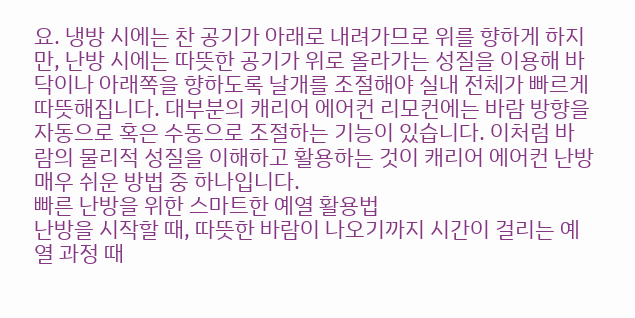요. 냉방 시에는 찬 공기가 아래로 내려가므로 위를 향하게 하지만, 난방 시에는 따뜻한 공기가 위로 올라가는 성질을 이용해 바닥이나 아래쪽을 향하도록 날개를 조절해야 실내 전체가 빠르게 따뜻해집니다. 대부분의 캐리어 에어컨 리모컨에는 바람 방향을 자동으로 혹은 수동으로 조절하는 기능이 있습니다. 이처럼 바람의 물리적 성질을 이해하고 활용하는 것이 캐리어 에어컨 난방 매우 쉬운 방법 중 하나입니다.
빠른 난방을 위한 스마트한 예열 활용법
난방을 시작할 때, 따뜻한 바람이 나오기까지 시간이 걸리는 예열 과정 때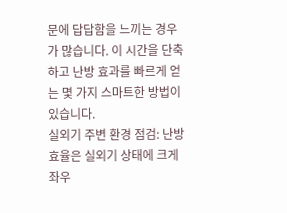문에 답답함을 느끼는 경우가 많습니다. 이 시간을 단축하고 난방 효과를 빠르게 얻는 몇 가지 스마트한 방법이 있습니다.
실외기 주변 환경 점검: 난방 효율은 실외기 상태에 크게 좌우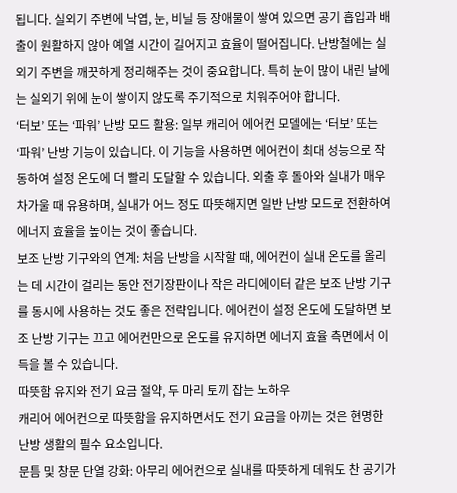됩니다. 실외기 주변에 낙엽, 눈, 비닐 등 장애물이 쌓여 있으면 공기 흡입과 배출이 원활하지 않아 예열 시간이 길어지고 효율이 떨어집니다. 난방철에는 실외기 주변을 깨끗하게 정리해주는 것이 중요합니다. 특히 눈이 많이 내린 날에는 실외기 위에 눈이 쌓이지 않도록 주기적으로 치워주어야 합니다.
‘터보’ 또는 ‘파워’ 난방 모드 활용: 일부 캐리어 에어컨 모델에는 ‘터보’ 또는 ‘파워’ 난방 기능이 있습니다. 이 기능을 사용하면 에어컨이 최대 성능으로 작동하여 설정 온도에 더 빨리 도달할 수 있습니다. 외출 후 돌아와 실내가 매우 차가울 때 유용하며, 실내가 어느 정도 따뜻해지면 일반 난방 모드로 전환하여 에너지 효율을 높이는 것이 좋습니다.
보조 난방 기구와의 연계: 처음 난방을 시작할 때, 에어컨이 실내 온도를 올리는 데 시간이 걸리는 동안 전기장판이나 작은 라디에이터 같은 보조 난방 기구를 동시에 사용하는 것도 좋은 전략입니다. 에어컨이 설정 온도에 도달하면 보조 난방 기구는 끄고 에어컨만으로 온도를 유지하면 에너지 효율 측면에서 이득을 볼 수 있습니다.
따뜻함 유지와 전기 요금 절약, 두 마리 토끼 잡는 노하우
캐리어 에어컨으로 따뜻함을 유지하면서도 전기 요금을 아끼는 것은 현명한 난방 생활의 필수 요소입니다.
문틈 및 창문 단열 강화: 아무리 에어컨으로 실내를 따뜻하게 데워도 찬 공기가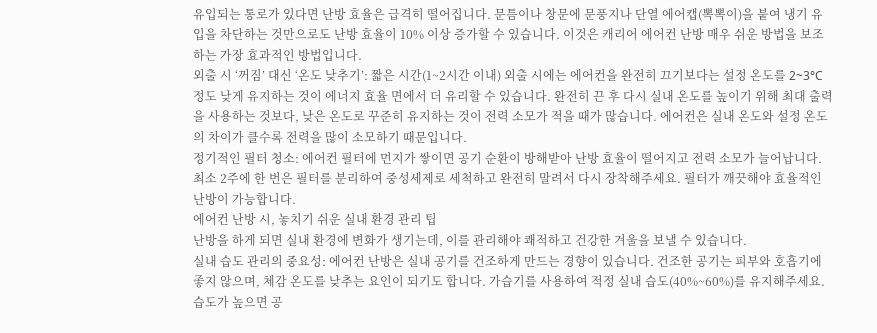유입되는 통로가 있다면 난방 효율은 급격히 떨어집니다. 문틈이나 창문에 문풍지나 단열 에어캡(뽁뽁이)을 붙여 냉기 유입을 차단하는 것만으로도 난방 효율이 10% 이상 증가할 수 있습니다. 이것은 캐리어 에어컨 난방 매우 쉬운 방법을 보조하는 가장 효과적인 방법입니다.
외출 시 ‘꺼짐’ 대신 ‘온도 낮추기’: 짧은 시간(1~2시간 이내) 외출 시에는 에어컨을 완전히 끄기보다는 설정 온도를 2~3°C 정도 낮게 유지하는 것이 에너지 효율 면에서 더 유리할 수 있습니다. 완전히 끈 후 다시 실내 온도를 높이기 위해 최대 출력을 사용하는 것보다, 낮은 온도로 꾸준히 유지하는 것이 전력 소모가 적을 때가 많습니다. 에어컨은 실내 온도와 설정 온도의 차이가 클수록 전력을 많이 소모하기 때문입니다.
정기적인 필터 청소: 에어컨 필터에 먼지가 쌓이면 공기 순환이 방해받아 난방 효율이 떨어지고 전력 소모가 늘어납니다. 최소 2주에 한 번은 필터를 분리하여 중성세제로 세척하고 완전히 말려서 다시 장착해주세요. 필터가 깨끗해야 효율적인 난방이 가능합니다.
에어컨 난방 시, 놓치기 쉬운 실내 환경 관리 팁
난방을 하게 되면 실내 환경에 변화가 생기는데, 이를 관리해야 쾌적하고 건강한 겨울을 보낼 수 있습니다.
실내 습도 관리의 중요성: 에어컨 난방은 실내 공기를 건조하게 만드는 경향이 있습니다. 건조한 공기는 피부와 호흡기에 좋지 않으며, 체감 온도를 낮추는 요인이 되기도 합니다. 가습기를 사용하여 적정 실내 습도(40%~60%)를 유지해주세요. 습도가 높으면 공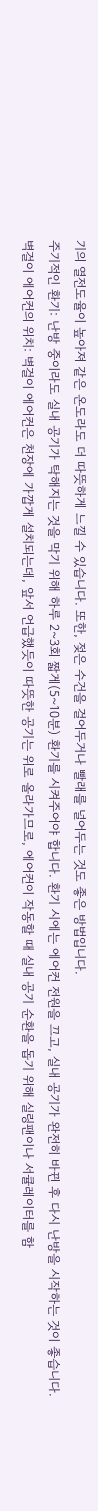기의 열전도율이 높아져 같은 온도라도 더 따뜻하게 느낄 수 있습니다. 또한, 젖은 수건을 걸어두거나 빨래를 널어두는 것도 좋은 방법입니다.
주기적인 환기: 난방 중이라도 실내 공기가 탁해지는 것을 막기 위해 하루 2~3회 짧게(5~10분) 환기를 시켜주어야 합니다. 환기 시에는 에어컨 전원을 끄고, 실내 공기가 완전히 바뀐 후 다시 난방을 시작하는 것이 좋습니다.
벽걸이 에어컨의 위치: 벽걸이 에어컨은 천장에 가깝게 설치되는데, 앞서 언급했듯이 따뜻한 공기는 위로 올라가므로, 에어컨이 작동할 때 실내 공기 순환을 돕기 위해 실링팬이나 서큘레이터를 함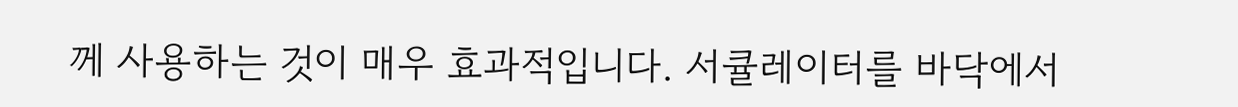께 사용하는 것이 매우 효과적입니다. 서큘레이터를 바닥에서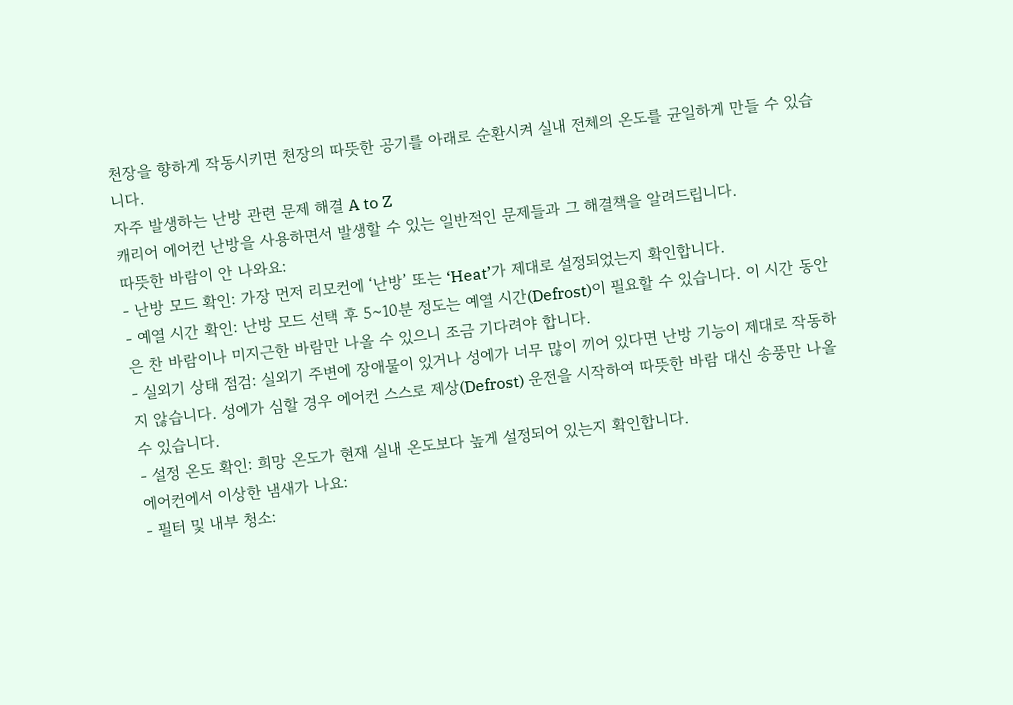천장을 향하게 작동시키면 천장의 따뜻한 공기를 아래로 순환시켜 실내 전체의 온도를 균일하게 만들 수 있습니다.
자주 발생하는 난방 관련 문제 해결 A to Z
캐리어 에어컨 난방을 사용하면서 발생할 수 있는 일반적인 문제들과 그 해결책을 알려드립니다.
따뜻한 바람이 안 나와요:
- 난방 모드 확인: 가장 먼저 리모컨에 ‘난방’ 또는 ‘Heat’가 제대로 설정되었는지 확인합니다.
- 예열 시간 확인: 난방 모드 선택 후 5~10분 정도는 예열 시간(Defrost)이 필요할 수 있습니다. 이 시간 동안은 찬 바람이나 미지근한 바람만 나올 수 있으니 조금 기다려야 합니다.
- 실외기 상태 점검: 실외기 주변에 장애물이 있거나 성에가 너무 많이 끼어 있다면 난방 기능이 제대로 작동하지 않습니다. 성에가 심할 경우 에어컨 스스로 제상(Defrost) 운전을 시작하여 따뜻한 바람 대신 송풍만 나올 수 있습니다.
- 설정 온도 확인: 희망 온도가 현재 실내 온도보다 높게 설정되어 있는지 확인합니다.
에어컨에서 이상한 냄새가 나요:
- 필터 및 내부 청소: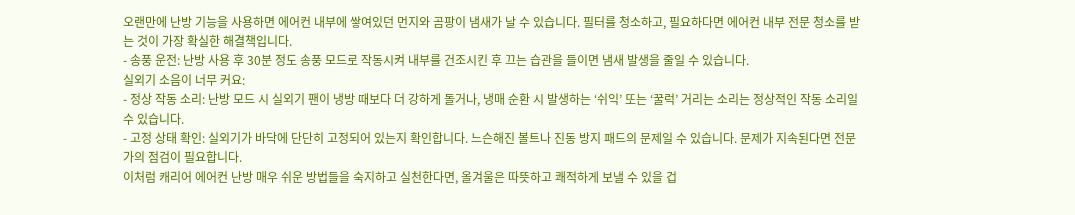오랜만에 난방 기능을 사용하면 에어컨 내부에 쌓여있던 먼지와 곰팡이 냄새가 날 수 있습니다. 필터를 청소하고, 필요하다면 에어컨 내부 전문 청소를 받는 것이 가장 확실한 해결책입니다.
- 송풍 운전: 난방 사용 후 30분 정도 송풍 모드로 작동시켜 내부를 건조시킨 후 끄는 습관을 들이면 냄새 발생을 줄일 수 있습니다.
실외기 소음이 너무 커요:
- 정상 작동 소리: 난방 모드 시 실외기 팬이 냉방 때보다 더 강하게 돌거나, 냉매 순환 시 발생하는 ‘쉬익’ 또는 ‘꿀럭’ 거리는 소리는 정상적인 작동 소리일 수 있습니다.
- 고정 상태 확인: 실외기가 바닥에 단단히 고정되어 있는지 확인합니다. 느슨해진 볼트나 진동 방지 패드의 문제일 수 있습니다. 문제가 지속된다면 전문가의 점검이 필요합니다.
이처럼 캐리어 에어컨 난방 매우 쉬운 방법들을 숙지하고 실천한다면, 올겨울은 따뜻하고 쾌적하게 보낼 수 있을 겁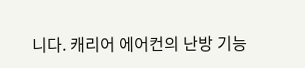니다. 캐리어 에어컨의 난방 기능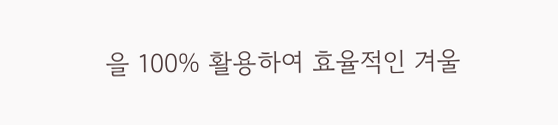을 100% 활용하여 효율적인 겨울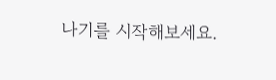나기를 시작해보세요.